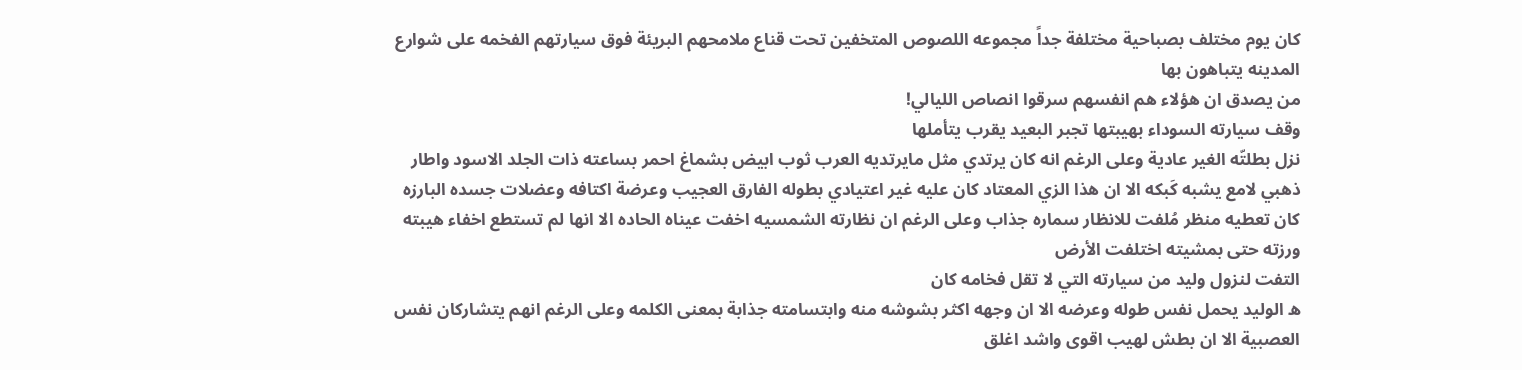كان يوم مختلف بصباحية مختلفة جداً مجموعه اللصوص المتخفين تحت قناع ملامحهم البريئة فوق سيارتهم الفخمه على شوارع المدينه يتباهون بها
من يصدق ان هؤلاء هم انفسهم سرقوا انصاص الليالي!
وقف سيارته السوداء بهيبتها تجبر البعيد يقرب يتأملها
نزل بطلتّه الغير عادية وعلى الرغم انه كان يرتدي مثل مايرتديه العرب ثوب ابيض بشماغ احمر بساعته ذات الجلد الاسود واطار ذهبي لامع يشبه كَبكه الا ان هذا الزي المعتاد كان عليه غير اعتيادي بطوله الفارق العجيب وعرضة اكتافه وعضلات جسده البارزه كان تعطيه منظر مُلفت للانظار سماره جذاب وعلى الرغم ان نظارته الشمسيه اخفت عيناه الحاده الا انها لم تستطع اخفاء هيبته ورزته حتى بمشيته اختلفت الأرض
التفت لنزول وليد من سيارته التي لا تقل فخامه كان
ه الوليد يحمل نفس طوله وعرضه الا ان وجهه اكثر بشوشه منه وابتسامته جذابة بمعنى الكلمه وعلى الرغم انهم يتشاركان نفس العصبية الا ان بطش لهيب اقوى واشد اغلق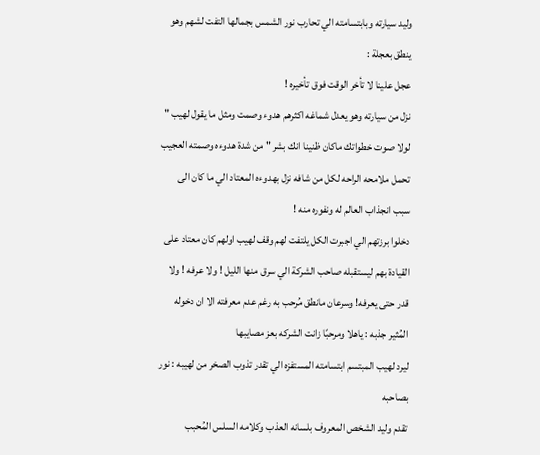وليد سيارته وبابتسامته الي تحارب نور الشمس بجمالها التفت لشهم وهو ينطق بعجلة :
عجل علينا لا تأخر الوقت فوق تأخيره !
نزل من سيارته وهو يعدل شماغه اكثرهم هدوء وصمت ومثل ما يقول لهيب " لولا صوت خطواتك ماكان ظنينا انك بشر " من شدة هدوءه وصمته العجيب تحمل ملامحه الراحه لكل من شافه نزل بهدوءه المعتاد الي ما كان الى سبب انجذاب العالم له ونفوره منه !
دخلوا برزتهم الي اجبرت الكل يلتفت لهم وقف لهيب اولهم كان معتاد على القيادة بهم ليستقبله صاحب الشركة الي سرق منها الليل ! ولا عرفه ! ولا قدر حتى يعرفه! وسرعان مانطق مُرحب به رغم عدم معرفته الا ان دخوله المُثير جذبه : ياهلا ومرحبًا زانت الشركه بعز مصايبها
ليرد لهيب المبتسم ابتسامته المستفزه الي تقدر تذوب الصخر من لهيبه : نور بصاحبه
تقدم وليد الشخص المعروف بلسانه العذب وكلامه السلس المُحبب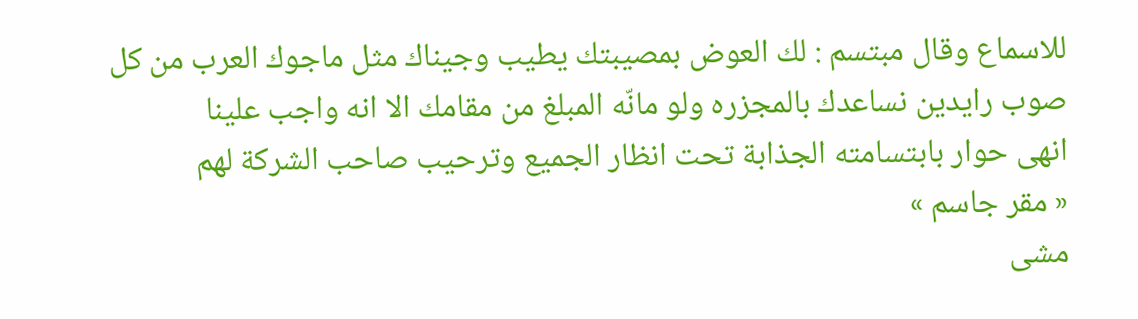للاسماع وقال مبتسم : لك العوض بمصيبتك يطيب وجيناك مثل ماجوك العرب من كل صوب رايدين نساعدك بالمجزره ولو مانّه المبلغ من مقامك الا انه واجب علينا
انهى حوار بابتسامته الجذابة تحت انظار الجميع وترحيب صاحب الشركة لهم
« مقر جاسم »
مشى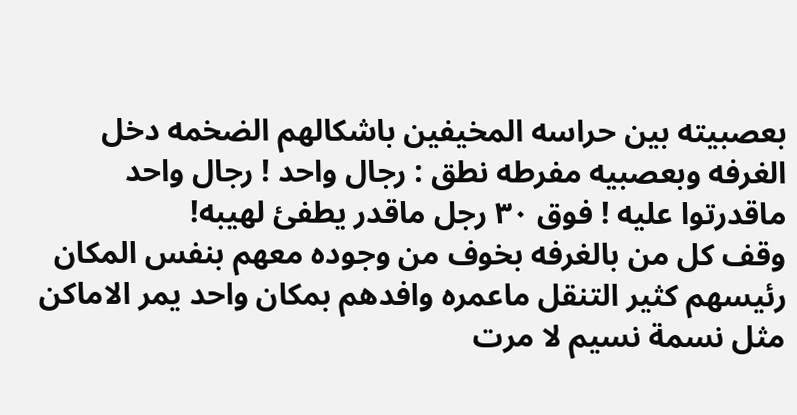بعصبيته بين حراسه المخيفين باشكالهم الضخمه دخل الغرفه وبعصبيه مفرطه نطق : رجال واحد ! رجال واحد ماقدرتوا عليه ! فوق ٣٠ رجل ماقدر يطفئ لهيبه!
وقف كل من بالغرفه بخوف من وجوده معهم بنفس المكان رئيسهم كثير التنقل ماعمره وافدهم بمكان واحد يمر الاماكن مثل نسمة نسيم لا مرت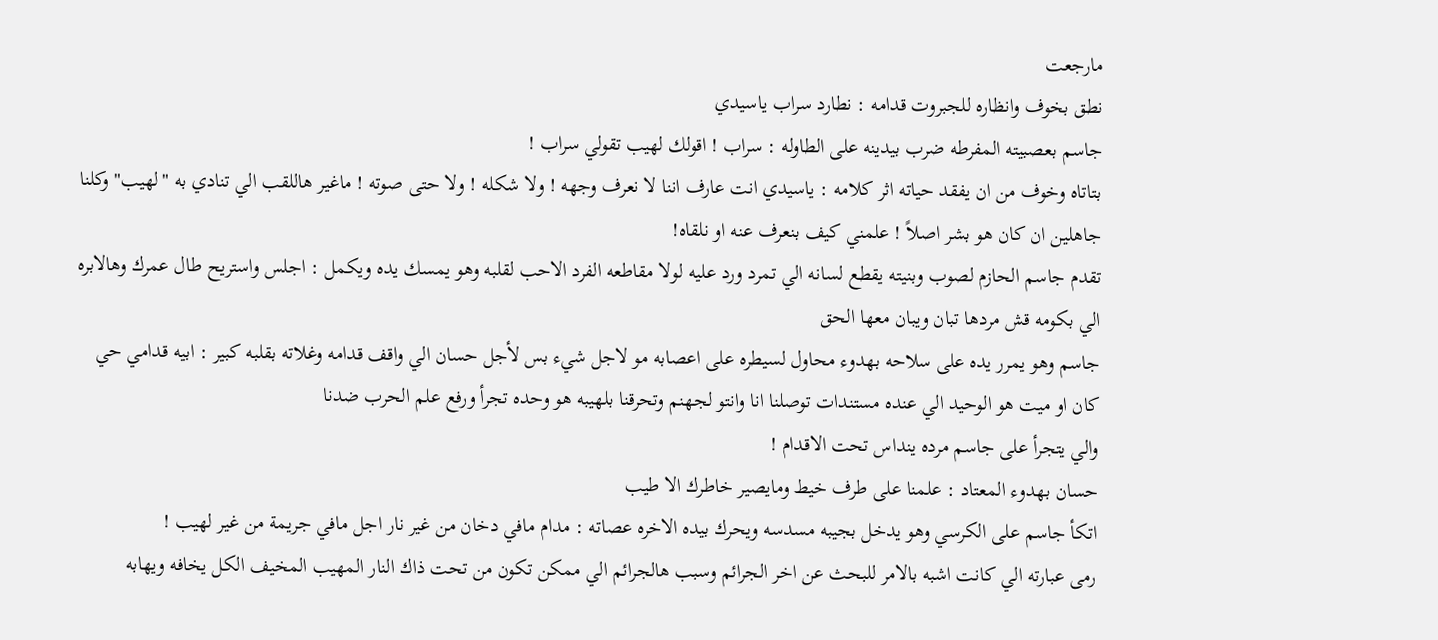مارجعت
نطق بخوف وانظاره للجبروت قدامه : نطارد سراب ياسيدي
جاسم بعصبيته المفرطه ضرب بيدينه على الطاوله : سراب ! اقولك لهيب تقولي سراب !
بتاتاه وخوف من ان يفقد حياته اثر كلامه : ياسيدي انت عارف اننا لا نعرف وجهه ! ولا شكله ! ولا حتى صوته ! ماغير هاللقب الي تنادي به "لهيب" وكلنا جاهلين ان كان هو بشر اصلاً ! علمني كيف بنعرف عنه او نلقاه!
تقدم جاسم الحازم لصوب وبنيته يقطع لسانه الي تمرد ورد عليه لولا مقاطعه الفرد الاحب لقلبه وهو يمسك يده ويكمل : اجلس واستريح طال عمرك وهالابره الي بكومه قش مردها تبان ويبان معها الحق
جاسم وهو يمرر يده على سلاحه بهدوء محاول لسيطره على اعصابه مو لاجل شيء بس لأجل حسان الي واقف قدامه وغلاته بقلبه كبير : ابيه قدامي حي كان او ميت هو الوحيد الي عنده مستندات توصلنا انا وانتو لجهنم وتحرقنا بلهيبه هو وحده تجرأ ورفع علم الحرب ضدنا
والي يتجرأ على جاسم مرده ينداس تحت الاقدام !
حسان بهدوء المعتاد : علمنا على طرف خيط ومايصير خاطرك الا طيب
اتكأ جاسم على الكرسي وهو يدخل بجيبه مسدسه ويحرك بيده الاخره عصاته : مدام مافي دخان من غير نار اجل مافي جريمة من غير لهيب !
رمى عبارته الي كانت اشبه بالامر للبحث عن اخر الجرائم وسبب هالجرائم الي ممكن تكون من تحت ذاك النار المهيب المخيف الكل يخافه ويهابه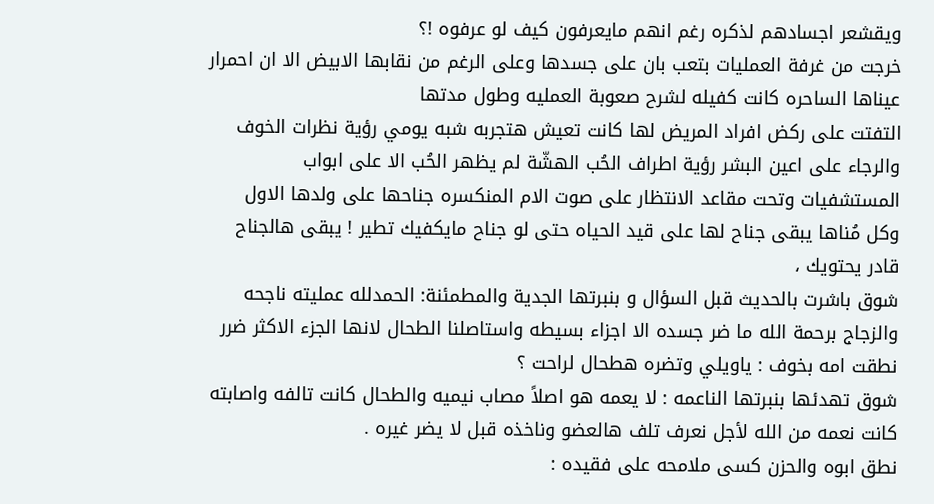ويقشعر اجسادهم لذكره رغم انهم مايعرفون كيف لو عرفوه !؟
خرجت من غرفة العمليات بتعب بان على جسدها وعلى الرغم من نقابها الابيض الا ان احمرار عيناها الساحره كانت كفيله لشرح صعوبة العمليه وطول مدتها
التفتت على ركض افراد المريض لها كانت تعيش هتجربه شبه يومي رؤية نظرات الخوف والرجاء على اعين البشر رؤية اطراف الحُب الهشّة لم يظهر الحُب الا على ابواب المستشفيات وتحت مقاعد الانتظار على صوت الام المنكسره جناحها على ولدها الاول وكل مُناها يبقى جناح لها على قيد الحياه حتى لو جناح مايكفيك تطير ! يبقى هالجناح قادر يحتويك ،
شوق باشرت بالحديث قبل السؤال و بنبرتها الجدية والمطمئنة: الحمدلله عمليته ناجحه والزجاج برحمة الله ما ضر جسده الا اجزاء بسيطه واستاصلنا الطحال لانها الجزء الاكثر ضرر
نطقت امه بخوف : ياويلي وتضره هطحال لراحت ؟
شوق تهدئها بنبرتها الناعمه : لا يعمه هو اصلاً مصاب نيميه والطحال كانت تالفه واصابته كانت نعمه من الله لأجل نعرف تلف هالعضو وناخذه قبل لا يضر غيره .
نطق ابوه والحزن كسى ملامحه على فقيده :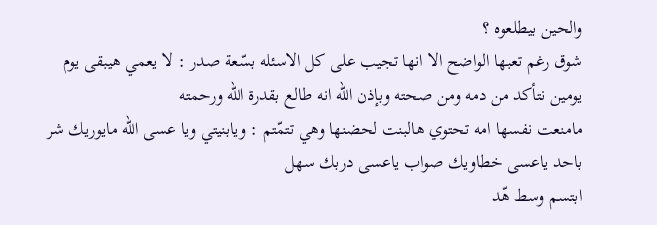والحين بيطلعوه ؟
شوق رغم تعبها الواضح الا انها تجيب على كل الاسئله بسّعة صدر : لا يعمي هيبقى يوم يومين نتأكد من دمه ومن صحته وبإذن الله انه طالع بقدرة الله ورحمته
مامنعت نفسها امه تحتوي هالبنت لحضنها وهي تتمّتم : ويابنيتي ويا عسى الله مايوريك شر باحد ياعسى خطاويك صواب ياعسى دربك سهل
ابتسم وسط هّد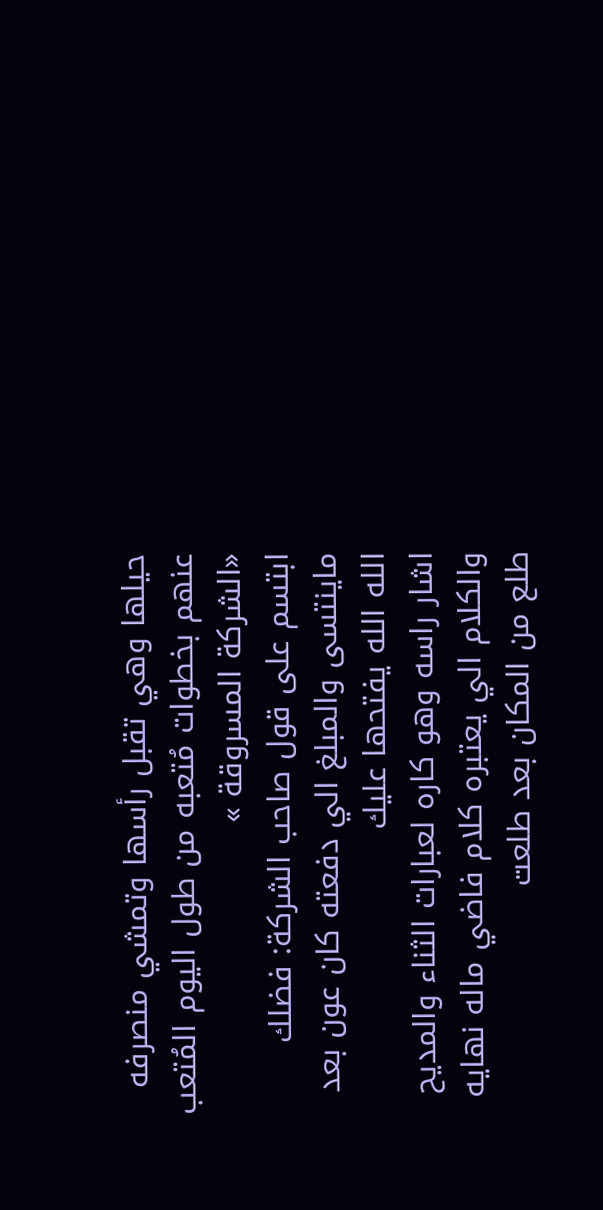حيلها وهي تقبل رأسها وتمشي منصرفه عنهم بخطوات مُتعبه من طول اليوم المُتعب
«الشركة المسروقة »
ابتسم على قول صاحب الشركة: فضلك ماينتسى والمبلغ الي دفعته كان عون بعد الله الله يفتحها عليك
اشار راسه وهو كاره لعبارات الثناء والمديح والكلام الي يعتبره كلام فاضي ماله نهايه طلع من المكان بعد طلعت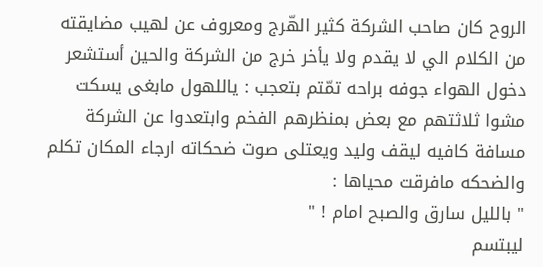الروح كان صاحب الشركة كثير الهّرج ومعروف عن لهيب مضايقته من الكلام الي لا يقدم ولا يأخر خرج من الشركة والحين أستشعر دخول الهواء جوفه براحه تمّتم بتعجب : ياللهول مابغى يسكت
مشوا ثلاثتهم مع بعض بمنظرهم الفخم وابتعدوا عن الشركة مسافة كافيه ليقف وليد ويعتلى صوت ضحكاته ارجاء المكان تكلم والضحكه مافرقت محياها :
" بالليل سارق والصبح امام ! "
ليبتسم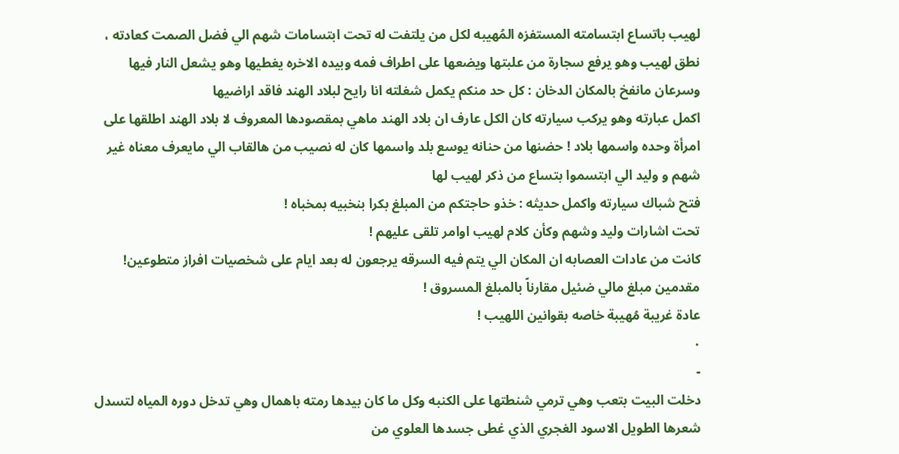لهيب باتساع ابتسامته المستفزه المُهيبه لكل من يلتفت له تحت ابتسامات شهم الي فضل الصمت كعادته ، نطق لهيب وهو يرفع سجارة من علبتها ويضعها على اطراف فمه وبيده الاخره يغطيها وهو يشعل النار فيها وسرعان مانفخ بالمكان الدخان : كل حد منكم يكمل شغلته انا رايح لبلاد الهند فاقد اراضيها
اكمل عبارته وهو يركب سيارته كان الكل عارف ان بلاد الهند ماهي بمقصودها المعروف لا بلاد الهند اطلقها على امرأة وحده واسمها بلاد ! حضنها من حنانه يوسع بلد واسمها كان له نصيب من هالقاب الي مايعرف معناه غير شهم و وليد الي ابتسموا بتساع من ذكر لهيب لها
فتح شباك سيارته واكمل حديثه : خذو حاجتكم من المبلغ بكرا بنخبيه بمخباه !
تحت اشارات وليد وشهم وكأن كلام لهيب اوامر تلقى عليهم !
كانت من عادات العصابه ان المكان الي يتم فيه السرقه يرجعون له بعد ايام على شخصيات افراز متطوعين! مقدمين مبلغ مالي ضئيل مقارناً بالمبلغ المسروق !
عادة غريبة مُهيبة خاصه بقوانين اللهيب !
٠
-
دخلت البيت بتعب وهي ترمي شنطتها على الكنبه وكل ما كان بيدها رمته باهمال وهي تدخل دوره المياه لتسدل شعرها الطويل الاسود الغجري الذي غطى جسدها العلوي من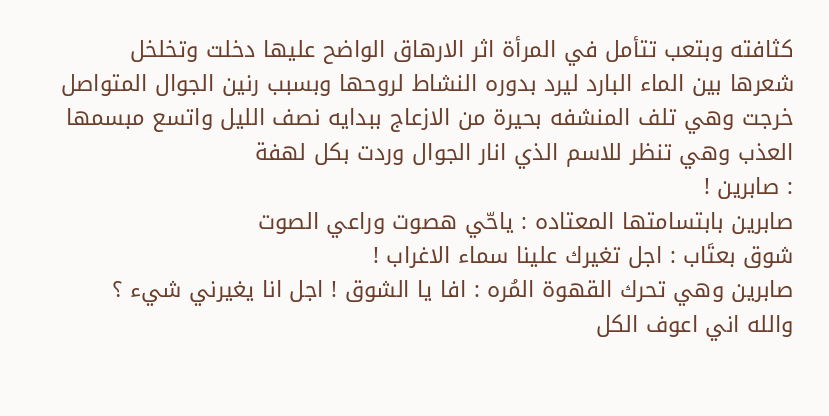كثافته وبتعب تتأمل في المرأة اثر الارهاق الواضح عليها دخلت وتخلخل شعرها بين الماء البارد ليرد بدوره النشاط لروحها وبسبب رنين الجوال المتواصل خرجت وهي تلف المنشفه بحيرة من الازعاج ببدايه نصف الليل واتسع مبسمها العذب وهي تنظر للاسم الذي انار الجوال وردت بكل لهفة
: صابرين !
صابرين بابتسامتها المعتاده : ياحّي هصوت وراعي الصوت
شوق بعتَاب : اجل تغيرك علينا سماء الاغراب !
صابرين وهي تحرك القهوة المُره : افا يا الشوق ! اجل انا يغيرني شيء ؟ والله اني اعوف الكل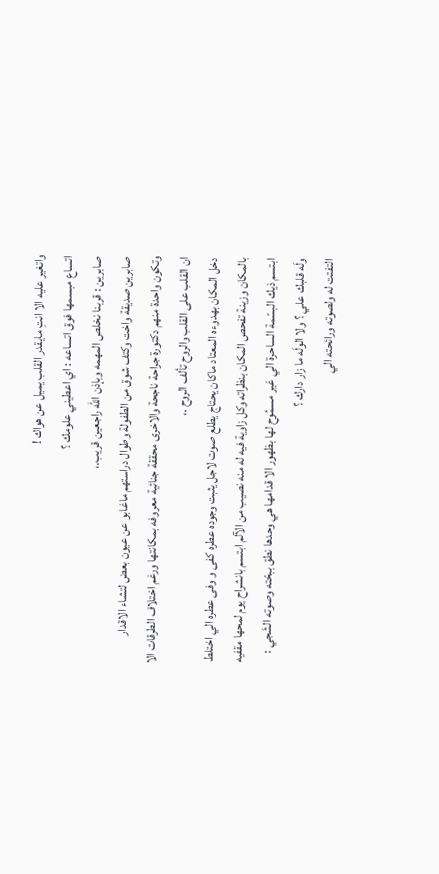واتغير عليه الا انتِ مايقدر القلب يميل عن هواك !
اتساع مبسمها فوق اتساعه : اي اعطيني علومك ؟
صابرين : قربنا نخلص المهمه وبإذن الله راجعين قريب.،
صابرين صديقة واخت وكتف شوق من الطفولة وطوال دراستهم ماغابو عن عيون بعض لتشاء الاقدار وتكون واحدة منهم دكتورة جراحة ناجحة والاخرى محققة جنائية معروفه بمكانتها ورغم اختلاف الطرقات الا ان القلب على القلب والروح تألف الروح .،
دخل المكان بهدوءه المعتاد ماكان يحتاج يطلع صوت لاجل يثبت وجوده عطره كفى و وفى عطره الي اختلط بالمكان وزينة تفحص المكان بنظراته وكل زاوية فيه له منه نصيب من الآلم ابتسم بانشراح يوم لمحها مقفيه ابتسم ذيك البسّمة الساحرة الي غير مسمُوح لها بظهور الا قدامها هي وحدها نطق ببحّته وصوته الشَجي :
ولَه قلبك علي ؟ ولا الولَه ما زار دارك ؟
التفتت له ولصوته ورائحته الي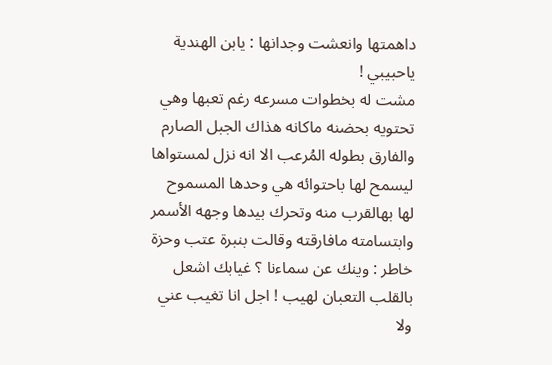داهمتها وانعشت وجدانها : يابن الهندية ياحبيبي !
مشت له بخطوات مسرعه رغم تعبها وهي تحتويه بحضنه ماكانه هذاك الجبل الصارم والفارق بطوله المُرعب الا انه نزل لمستواها ليسمح لها باحتوائه هي وحدها المسموح لها بهالقرب منه وتحرك بيدها وجهه الأسمر وابتسامته مافارقته وقالت بنبرة عتب وحزة خاطر : وينك عن سماءنا ؟ غيابك اشعل بالقلب التعبان لهيب ! اجل انا تغيب عني ولا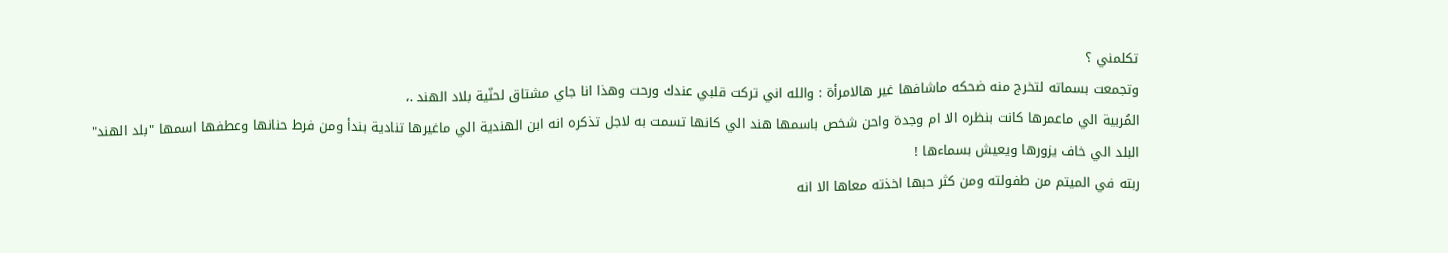تكلمني ؟
وتجمعت بسماته لتخرج منه ضحكه ماشافها غير هالامرأة : والله اني تركت قلبي عندك ورحت وهذا انا جاي مشتاق لحنّية بلاد الهند .،
المُربية الي ماعمرها كانت بنظره الا ام وجدة واحن شخص باسمها هند الي كانها تسمت به لاجل تذكره انه ابن الهندية الي ماغيرها تنادية بندأ ومن فرط حنانها وعطفها اسمها "بلد الهند" البلد الي خاف يزورها ويعيش بسماءها !
ربته في الميتم من طفولته ومن كثر حبها اخذته معاها الا انه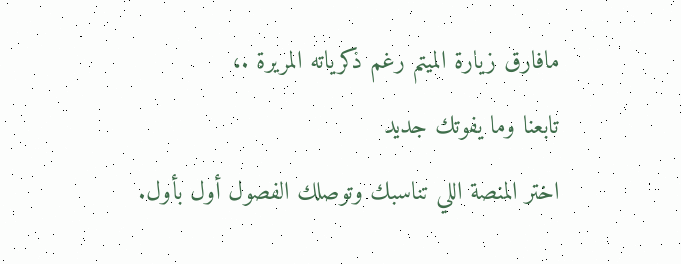مافارق زيارة الميتم رغم ذكرياته المريرة .،
تابعنا وما يفوتك جديد
اختر المنصة اللي تناسبك وتوصلك الفصول أول بأول.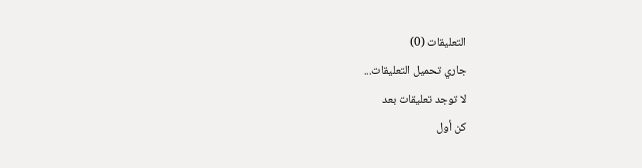التعليقات (0)
جاري تحميل التعليقات...
لا توجد تعليقات بعد
كن أول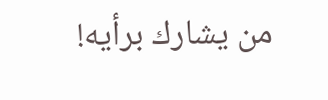من يشارك برأيه!